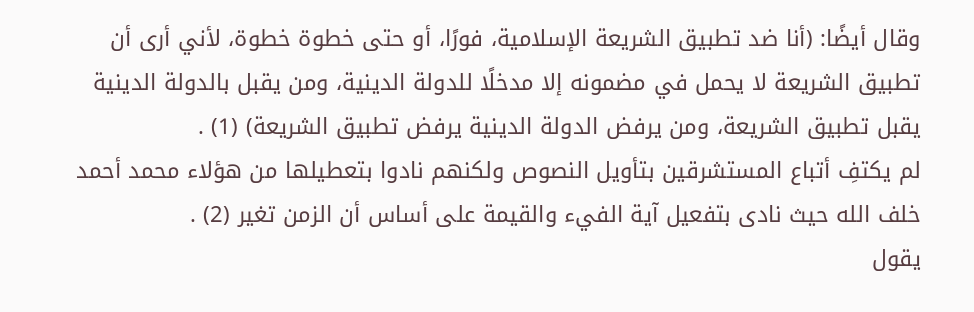وقال أيضًا: (أنا ضد تطبيق الشريعة الإسلامية، فورًا، أو حتى خطوة خطوة، لأني أرى أن تطبيق الشريعة لا يحمل في مضمونه إلا مدخلًا للدولة الدينية، ومن يقبل بالدولة الدينية يقبل تطبيق الشريعة، ومن يرفض الدولة الدينية يرفض تطبيق الشريعة) (1) .
لم يكتفِ أتباع المستشرقين بتأويل النصوص ولكنهم نادوا بتعطيلها من هؤلاء محمد أحمد خلف الله حيث نادى بتفعيل آية الفيء والقيمة على أساس أن الزمن تغير (2) .
يقول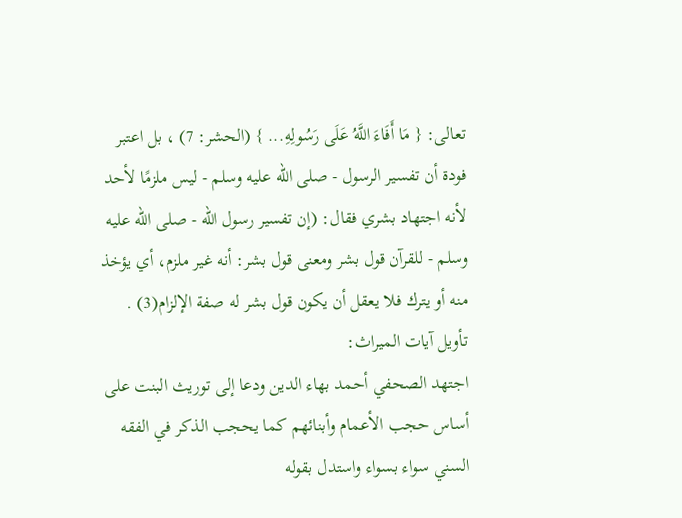تعالى: { مَا أَفَاءَ اللَّهُ عَلَى رَسُولِهِ... } (الحشر: 7) ، بل اعتبر فودة أن تفسير الرسول - صلى الله عليه وسلم - ليس ملزمًا لأحد لأنه اجتهاد بشري فقال: (إن تفسير رسول الله - صلى الله عليه وسلم - للقرآن قول بشر ومعنى قول بشر: أنه غير ملزم، أي يؤخذ منه أو يترك فلا يعقل أن يكون قول بشر له صفة الإلزام(3) .
تأويل آيات الميراث:
اجتهد الصحفي أحمد بهاء الدين ودعا إلى توريث البنت على أساس حجب الأعمام وأبنائهم كما يحجب الذكر في الفقه السني سواء بسواء واستدل بقوله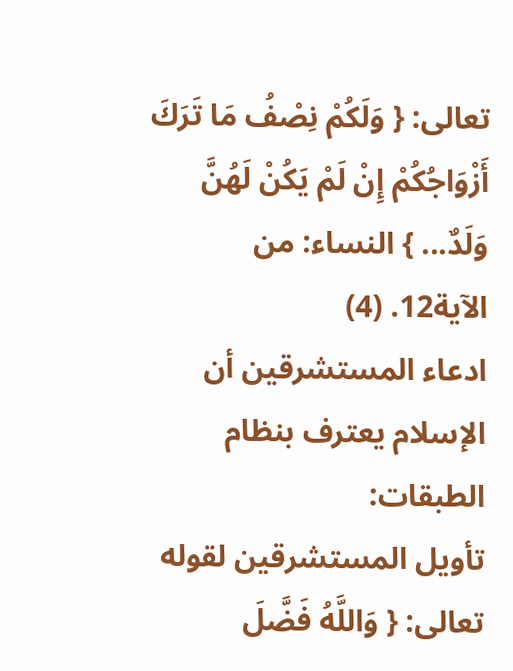تعالى: { وَلَكُمْ نِصْفُ مَا تَرَكَ أَزْوَاجُكُمْ إِنْ لَمْ يَكُنْ لَهُنَّ وَلَدٌ... } النساء: من الآية12. (4)
ادعاء المستشرقين أن الإسلام يعترف بنظام الطبقات:
تأويل المستشرقين لقوله تعالى: { وَاللَّهُ فَضَّلَ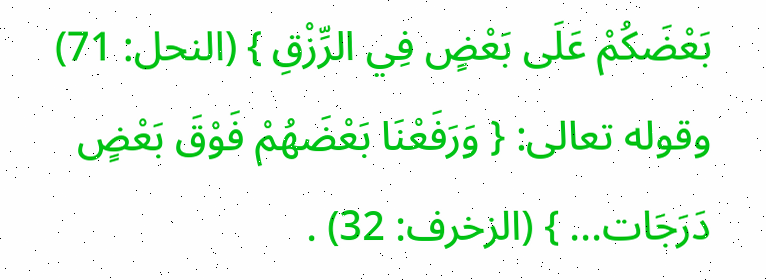بَعْضَكُمْ عَلَى بَعْضٍ فِي الرِّزْقِ } (النحل: 71) وقوله تعالى: { وَرَفَعْنَا بَعْضَهُمْ فَوْقَ بَعْضٍ دَرَجَات... } (الزخرف: 32) .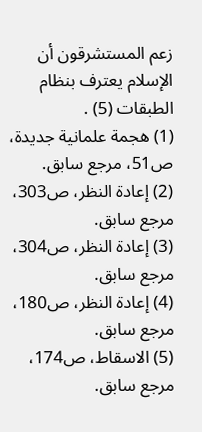زعم المستشرقون أن الإسلام يعترف بنظام الطبقات (5) .
(1) هجمة علمانية جديدة، ص51، مرجع سابق.
(2) إعادة النظر، ص303، مرجع سابق.
(3) إعادة النظر، ص304، مرجع سابق.
(4) إعادة النظر، ص180، مرجع سابق.
(5) الاسقاط، ص174، مرجع سابق.